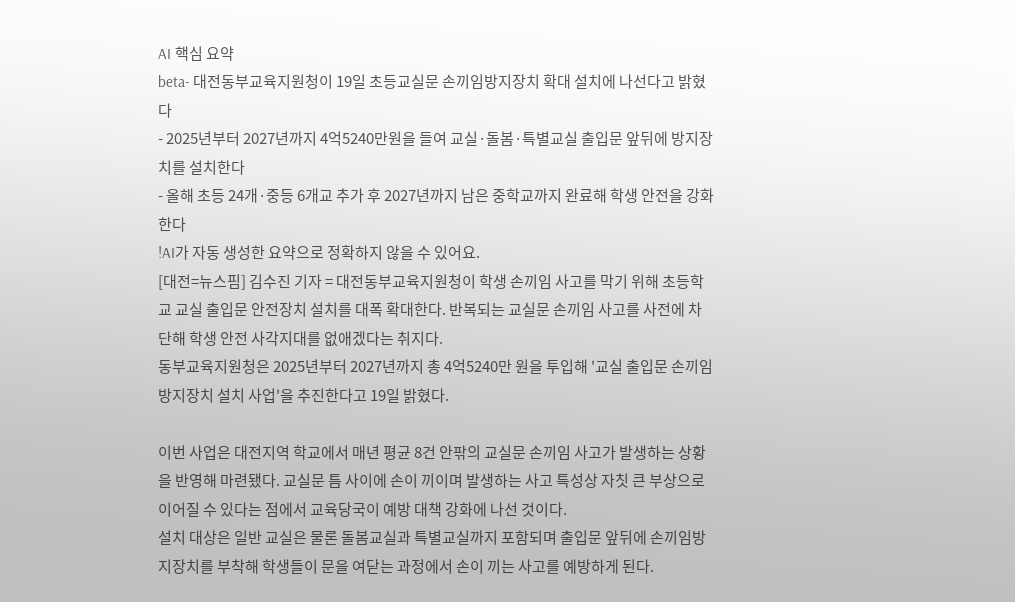AI 핵심 요약
beta- 대전동부교육지원청이 19일 초등교실문 손끼임방지장치 확대 설치에 나선다고 밝혔다
- 2025년부터 2027년까지 4억5240만원을 들여 교실·돌봄·특별교실 출입문 앞뒤에 방지장치를 설치한다
- 올해 초등 24개·중등 6개교 추가 후 2027년까지 남은 중학교까지 완료해 학생 안전을 강화한다
!AI가 자동 생성한 요약으로 정확하지 않을 수 있어요.
[대전=뉴스핌] 김수진 기자 = 대전동부교육지원청이 학생 손끼임 사고를 막기 위해 초등학교 교실 출입문 안전장치 설치를 대폭 확대한다. 반복되는 교실문 손끼임 사고를 사전에 차단해 학생 안전 사각지대를 없애겠다는 취지다.
동부교육지원청은 2025년부터 2027년까지 총 4억5240만 원을 투입해 '교실 출입문 손끼임방지장치 설치 사업'을 추진한다고 19일 밝혔다.

이번 사업은 대전지역 학교에서 매년 평균 8건 안팎의 교실문 손끼임 사고가 발생하는 상황을 반영해 마련됐다. 교실문 틈 사이에 손이 끼이며 발생하는 사고 특성상 자칫 큰 부상으로 이어질 수 있다는 점에서 교육당국이 예방 대책 강화에 나선 것이다.
설치 대상은 일반 교실은 물론 돌봄교실과 특별교실까지 포함되며 출입문 앞뒤에 손끼임방지장치를 부착해 학생들이 문을 여닫는 과정에서 손이 끼는 사고를 예방하게 된다.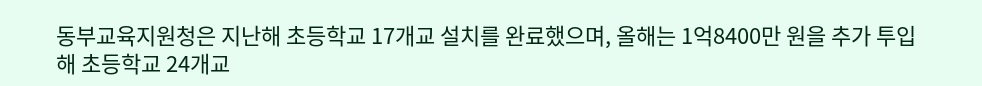동부교육지원청은 지난해 초등학교 17개교 설치를 완료했으며, 올해는 1억8400만 원을 추가 투입해 초등학교 24개교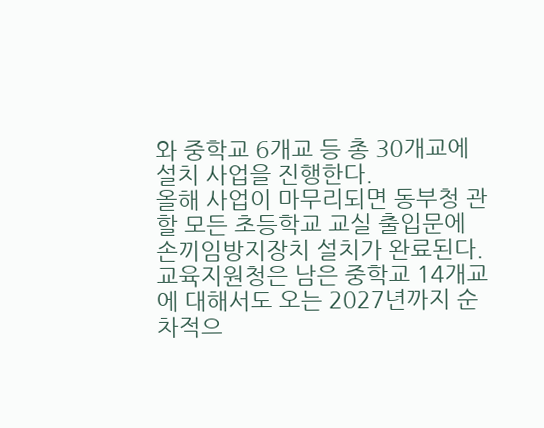와 중학교 6개교 등 총 30개교에 설치 사업을 진행한다.
올해 사업이 마무리되면 동부청 관할 모든 초등학교 교실 출입문에 손끼임방지장치 설치가 완료된다. 교육지원청은 남은 중학교 14개교에 대해서도 오는 2027년까지 순차적으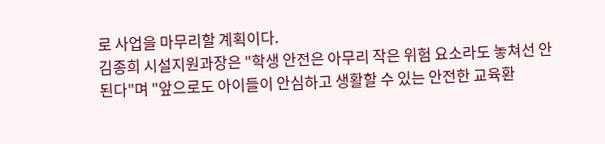로 사업을 마무리할 계획이다.
김종희 시설지원과장은 "학생 안전은 아무리 작은 위험 요소라도 놓쳐선 안 된다"며 "앞으로도 아이들이 안심하고 생활할 수 있는 안전한 교육환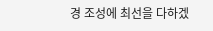경 조성에 최선을 다하겠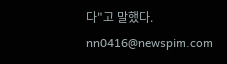다"고 말했다.
nn0416@newspim.com